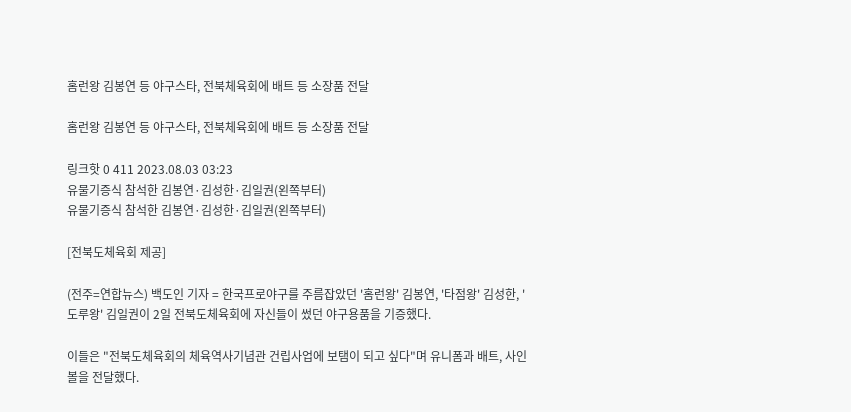홈런왕 김봉연 등 야구스타, 전북체육회에 배트 등 소장품 전달

홈런왕 김봉연 등 야구스타, 전북체육회에 배트 등 소장품 전달

링크핫 0 411 2023.08.03 03:23
유물기증식 참석한 김봉연·김성한·김일권(왼쪽부터)
유물기증식 참석한 김봉연·김성한·김일권(왼쪽부터)

[전북도체육회 제공]

(전주=연합뉴스) 백도인 기자 = 한국프로야구를 주름잡았던 '홈런왕' 김봉연, '타점왕' 김성한, '도루왕' 김일권이 2일 전북도체육회에 자신들이 썼던 야구용품을 기증했다.

이들은 "전북도체육회의 체육역사기념관 건립사업에 보탬이 되고 싶다"며 유니폼과 배트, 사인볼을 전달했다.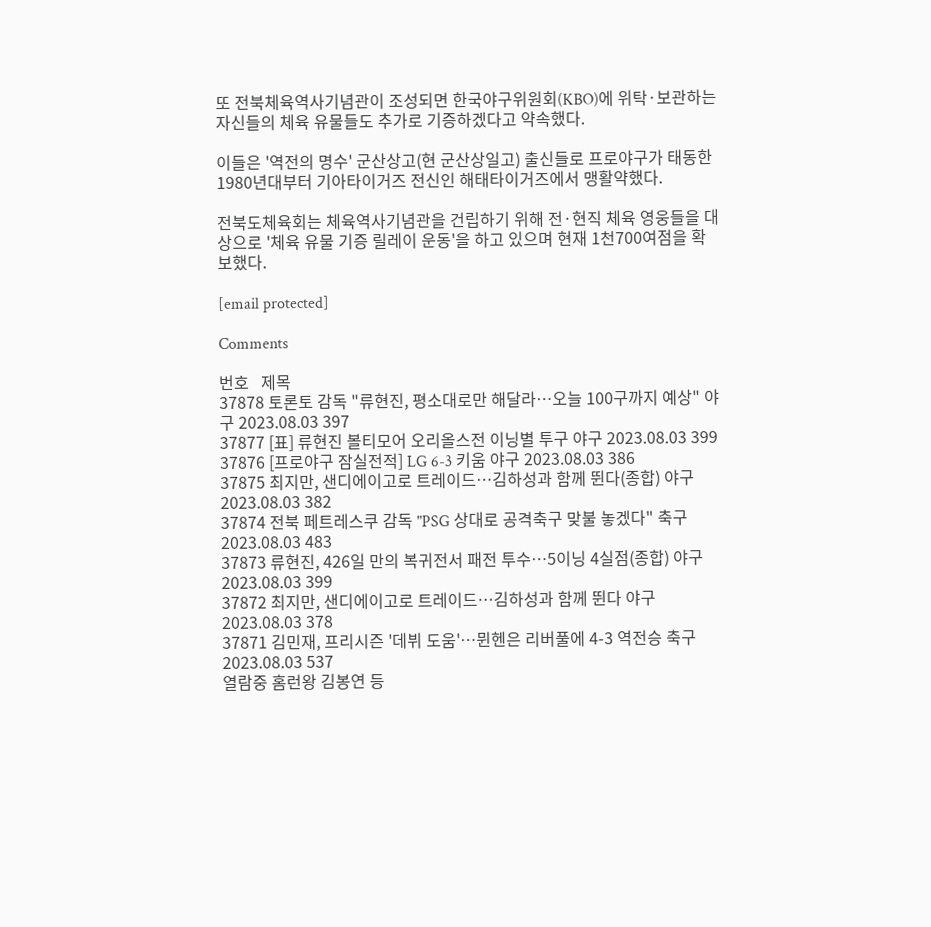또 전북체육역사기념관이 조성되면 한국야구위원회(KBO)에 위탁·보관하는 자신들의 체육 유물들도 추가로 기증하겠다고 약속했다.

이들은 '역전의 명수' 군산상고(현 군산상일고) 출신들로 프로야구가 태동한 1980년대부터 기아타이거즈 전신인 해태타이거즈에서 맹활약했다.

전북도체육회는 체육역사기념관을 건립하기 위해 전·현직 체육 영웅들을 대상으로 '체육 유물 기증 릴레이 운동'을 하고 있으며 현재 1천700여점을 확보했다.

[email protected]

Comments

번호   제목
37878 토론토 감독 "류현진, 평소대로만 해달라…오늘 100구까지 예상" 야구 2023.08.03 397
37877 [표] 류현진 볼티모어 오리올스전 이닝별 투구 야구 2023.08.03 399
37876 [프로야구 잠실전적] LG 6-3 키움 야구 2023.08.03 386
37875 최지만, 샌디에이고로 트레이드…김하성과 함께 뛴다(종합) 야구 2023.08.03 382
37874 전북 페트레스쿠 감독 "PSG 상대로 공격축구 맞불 놓겠다" 축구 2023.08.03 483
37873 류현진, 426일 만의 복귀전서 패전 투수…5이닝 4실점(종합) 야구 2023.08.03 399
37872 최지만, 샌디에이고로 트레이드…김하성과 함께 뛴다 야구 2023.08.03 378
37871 김민재, 프리시즌 '데뷔 도움'…뮌헨은 리버풀에 4-3 역전승 축구 2023.08.03 537
열람중 홈런왕 김봉연 등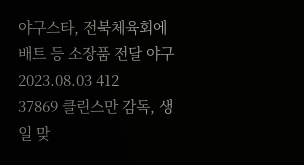야구스타, 전북체육회에 배트 등 소장품 전달 야구 2023.08.03 412
37869 클린스만 감독, 생일 맞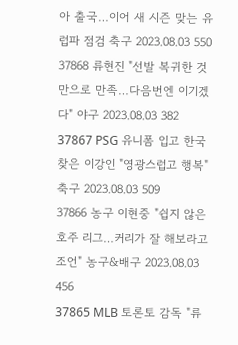아 출국…이어 새 시즌 맞는 유럽파 점검 축구 2023.08.03 550
37868 류현진 "선발 복귀한 것만으로 만족…다음번엔 이기겠다" 야구 2023.08.03 382
37867 PSG 유니폼 입고 한국 찾은 이강인 "영광스럽고 행복" 축구 2023.08.03 509
37866 농구 이현중 "쉽지 않은 호주 리그…커리가 잘 해보라고 조언" 농구&배구 2023.08.03 456
37865 MLB 토론토 감독 "류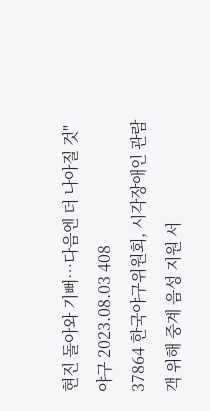현진 돌아와 기뻐…다음엔 더 나아질 것" 야구 2023.08.03 408
37864 한국야구위원회, 시각장애인 관람객 위해 중계 음성 지원 서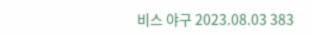비스 야구 2023.08.03 383